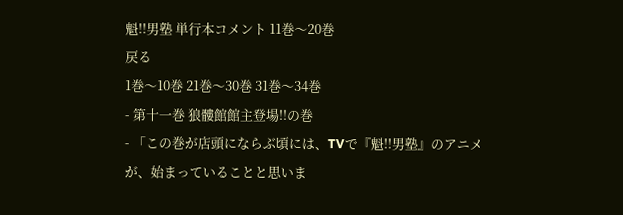魁!!男塾 単行本コメント 11巻〜20巻
戻る
1巻〜10巻 21巻〜30巻 31巻〜34巻
- 第十一巻 狼髏館館主登場!!の巻
- 「この巻が店頭にならぶ頃には、TVで『魁!!男塾』のアニメが、始まっていることと思いま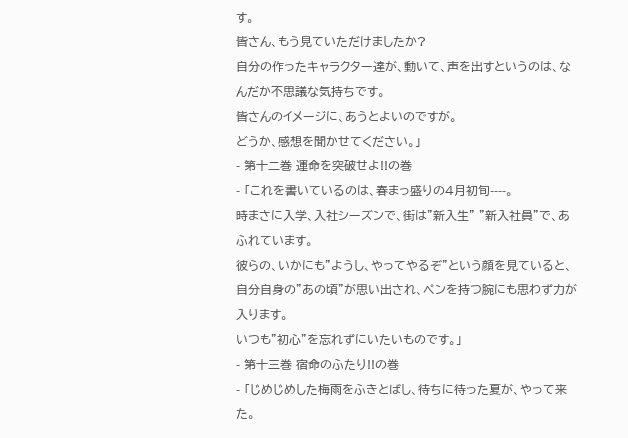す。
皆さん、もう見ていただけましたか?
自分の作ったキャラクター達が、動いて、声を出すというのは、なんだか不思議な気持ちです。
皆さんのイメージに、あうとよいのですが。
どうか、感想を聞かせてください。」
- 第十二巻 運命を突破せよ!!の巻
- 「これを書いているのは、春まっ盛りの4月初旬----。
時まさに入学、入社シーズンで、街は"新入生" "新入社員"で、あふれています。
彼らの、いかにも"ようし、やってやるぞ"という顔を見ていると、
自分自身の"あの頃"が思い出され、ペンを持つ腕にも思わず力が入ります。
いつも"初心"を忘れずにいたいものです。」
- 第十三巻 宿命のふたり!!の巻
- 「じめじめした梅雨をふきとばし、待ちに待った夏が、やって来た。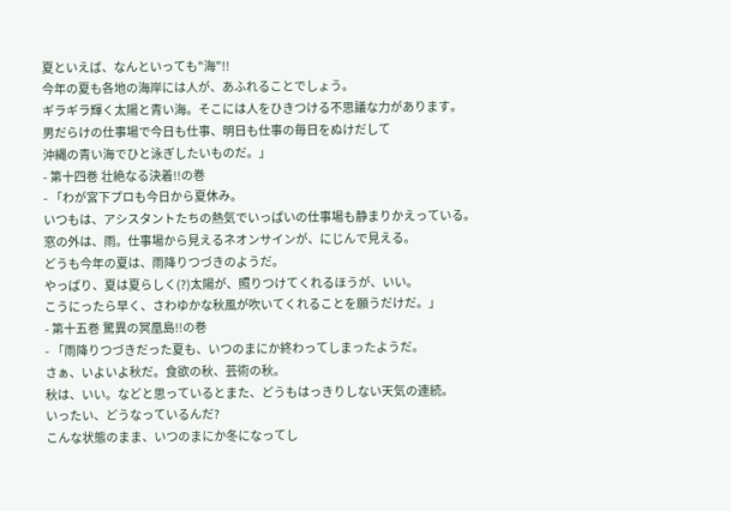夏といえば、なんといっても"海"!!
今年の夏も各地の海岸には人が、あふれることでしょう。
ギラギラ輝く太陽と青い海。そこには人をひきつける不思議な力があります。
男だらけの仕事場で今日も仕事、明日も仕事の毎日をぬけだして
沖縄の青い海でひと泳ぎしたいものだ。」
- 第十四巻 壮絶なる決着!!の巻
- 「わが宮下プロも今日から夏休み。
いつもは、アシスタントたちの熱気でいっぱいの仕事場も静まりかえっている。
窓の外は、雨。仕事場から見えるネオンサインが、にじんで見える。
どうも今年の夏は、雨降りつづきのようだ。
やっぱり、夏は夏らしく(?)太陽が、照りつけてくれるほうが、いい。
こうにったら早く、さわゆかな秋風が吹いてくれることを願うだけだ。」
- 第十五巻 驚異の冥凰島!!の巻
- 「雨降りつづきだった夏も、いつのまにか終わってしまったようだ。
さぁ、いよいよ秋だ。食欲の秋、芸術の秋。
秋は、いい。などと思っているとまた、どうもはっきりしない天気の連続。
いったい、どうなっているんだ?
こんな状態のまま、いつのまにか冬になってし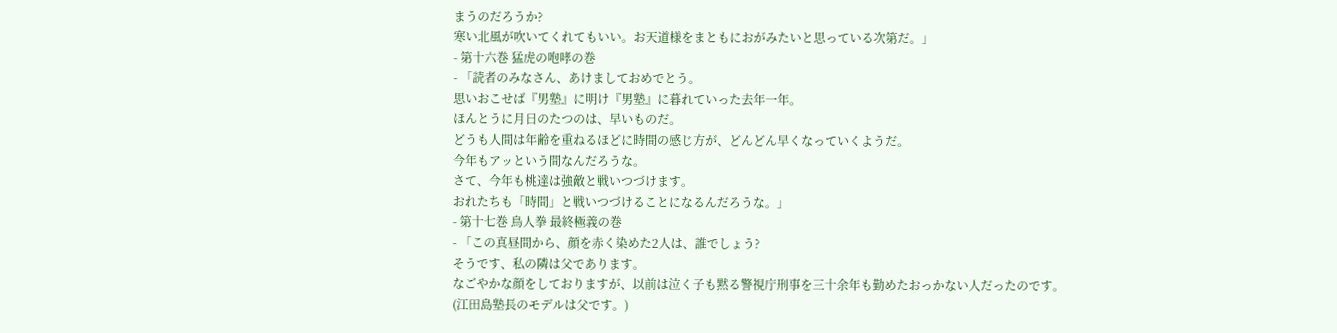まうのだろうか?
寒い北風が吹いてくれてもいい。お天道様をまともにおがみたいと思っている次第だ。」
- 第十六巻 猛虎の咆哮の巻
- 「読者のみなさん、あけましておめでとう。
思いおこせば『男塾』に明け『男塾』に暮れていった去年一年。
ほんとうに月日のたつのは、早いものだ。
どうも人間は年齢を重ねるほどに時間の感じ方が、どんどん早くなっていくようだ。
今年もアッという間なんだろうな。
さて、今年も桃達は強敵と戦いつづけます。
おれたちも「時間」と戦いつづけることになるんだろうな。」
- 第十七巻 鳥人拳 最終極義の巻
- 「この真昼間から、顔を赤く染めた2人は、誰でしょう?
そうです、私の隣は父であります。
なごやかな顔をしておりますが、以前は泣く子も黙る警視庁刑事を三十余年も勤めたおっかない人だったのです。
(江田島塾長のモデルは父です。)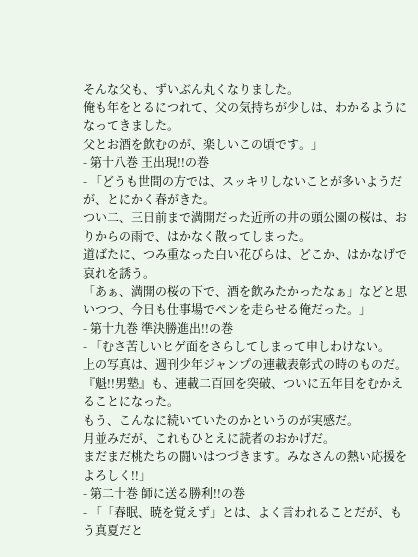そんな父も、ずいぶん丸くなりました。
俺も年をとるにつれて、父の気持ちが少しは、わかるようになってきました。
父とお酒を飲むのが、楽しいこの頃です。」
- 第十八巻 王出現!!の巻
- 「どうも世間の方では、スッキリしないことが多いようだが、とにかく春がきた。
つい二、三日前まで満開だった近所の井の頭公園の桜は、おりからの雨で、はかなく散ってしまった。
道ばたに、つみ重なった白い花びらは、どこか、はかなげで哀れを誘う。
「あぁ、満開の桜の下で、酒を飲みたかったなぁ」などと思いつつ、今日も仕事場でペンを走らせる俺だった。」
- 第十九巻 準決勝進出!!の巻
- 「むさ苦しいヒゲ面をさらしてしまって申しわけない。
上の写真は、週刊少年ジャンプの連載表彰式の時のものだ。
『魁!!男塾』も、連載二百回を突破、ついに五年目をむかえることになった。
もう、こんなに続いていたのかというのが実感だ。
月並みだが、これもひとえに読者のおかげだ。
まだまだ桃たちの闘いはつづきます。みなさんの熱い応援をよろしく!!」
- 第二十巻 師に送る勝利!!の巻
- 「「春眠、暁を覚えず」とは、よく言われることだが、もう真夏だと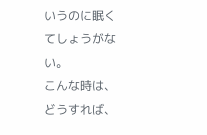いうのに眠くてしょうがない。
こんな時は、どうすれば、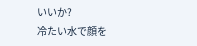いいか?
冷たい水で顔を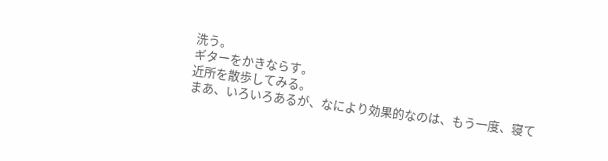洗う。
ギターをかきならす。
近所を散歩してみる。
まあ、いろいろあるが、なにより効果的なのは、もう一度、寝て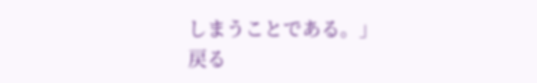しまうことである。」
戻る